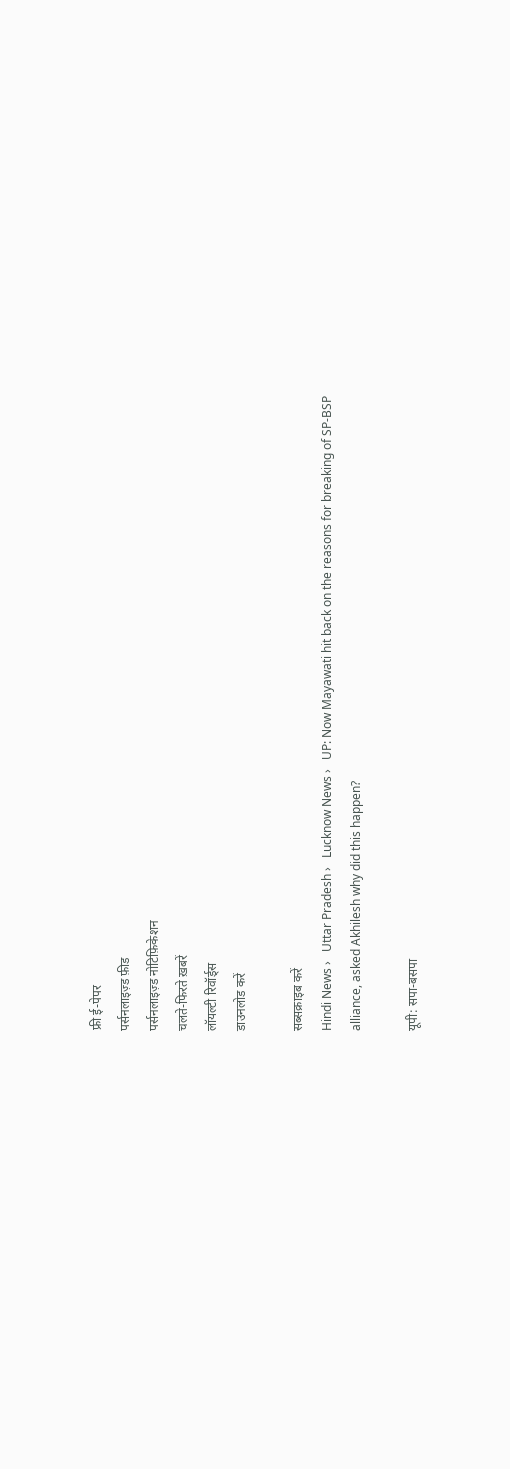फ्री ई-पेपर
पर्सनलाइज़्ड फ़ीड
पर्सनलाइज़्ड नोटिफ़िकेशन
चलते-फिरते ख़बरें
लॉयल्टी रिवॉर्ड्स
डाउनलोड करें

सब्सक्राइब करें
Hindi News ›   Uttar Pradesh ›   Lucknow News ›   UP: Now Mayawati hit back on the reasons for breaking of SP-BSP alliance, asked Akhilesh why did this happen?

यूपी: सपा-बसपा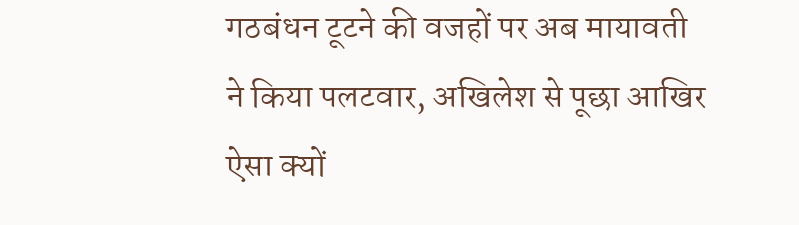गठबंधन टूटने की वजहों पर अब मायावती ने किया पलटवार, अखिलेश से पूछा आखिर ऐसा क्यों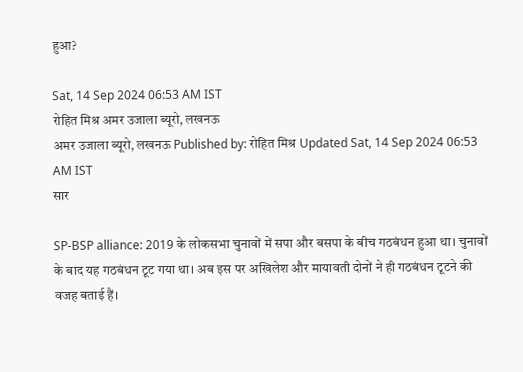हुआ?

Sat, 14 Sep 2024 06:53 AM IST
रोहित मिश्र अमर उजाला ब्यूरो, लखनऊ
अमर उजाला ब्यूरो, लखनऊ Published by: रोहित मिश्र Updated Sat, 14 Sep 2024 06:53 AM IST
सार

SP-BSP alliance: 2019 के लोकसभा चुनावों में सपा और बसपा के बीच गठबंधन हुआ था। चुनावों के बाद यह गठबंधन टूट गया था। अब इस पर अखिलेश और मायावती दोनों ने ही गठबंधन टूटने की वजह बताई हैं।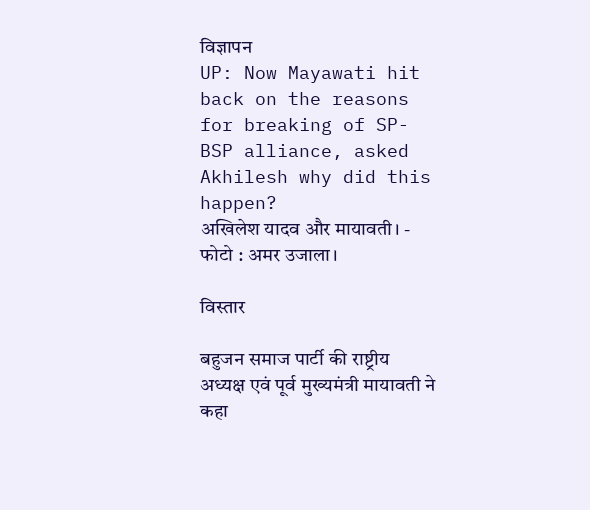विज्ञापन
UP: Now Mayawati hit back on the reasons for breaking of SP-BSP alliance, asked Akhilesh why did this happen?
अखिलेश यादव और मायावती। - फोटो : अमर उजाला।

विस्तार

बहुजन समाज पार्टी की राष्ट्रीय अध्यक्ष एवं पूर्व मुख्यमंत्री मायावती ने कहा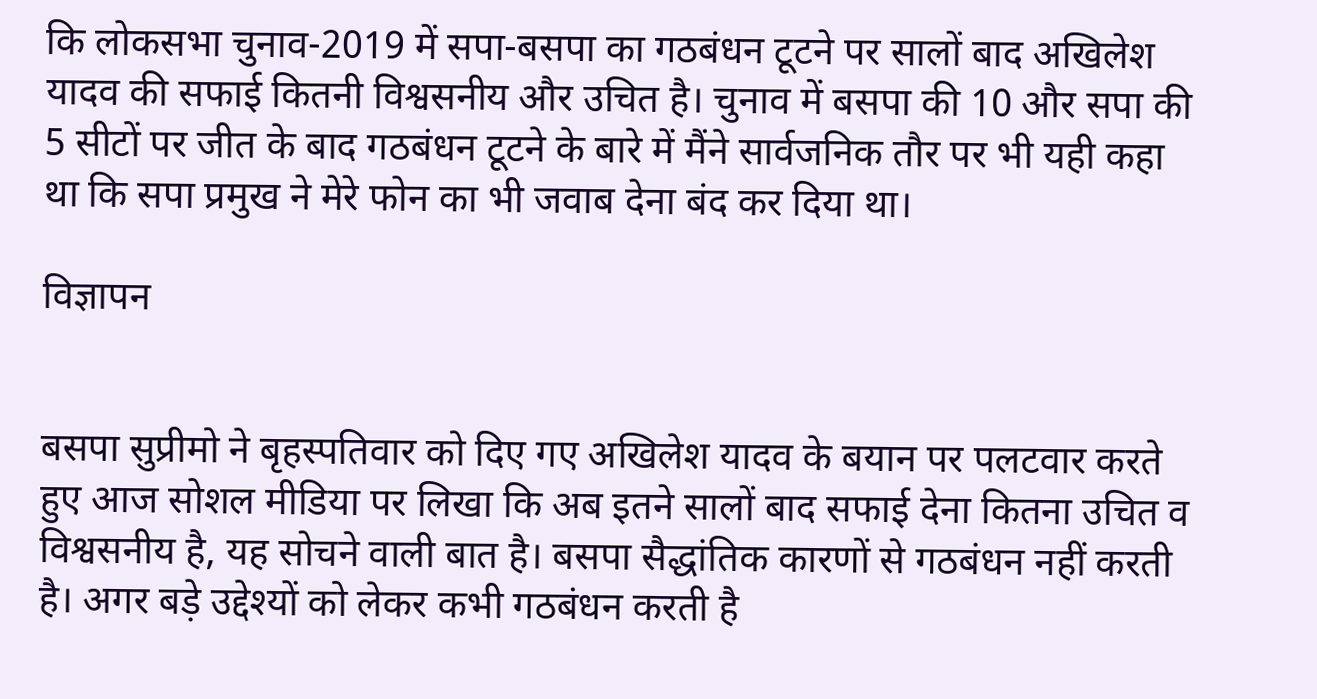कि लोकसभा चुनाव-2019 में सपा-बसपा का गठबंधन टूटने पर सालों बाद अखिलेश यादव की सफाई कितनी विश्वसनीय और उचित है। चुनाव में बसपा की 10 और सपा की 5 सीटों पर जीत के बाद गठबंधन टूटने के बारे में मैंने सार्वजनिक तौर पर भी यही कहा था कि सपा प्रमुख ने मेरे फोन का भी जवाब देना बंद कर दिया था।

विज्ञापन


बसपा सुप्रीमो ने बृहस्पतिवार को दिए गए अखिलेश यादव के बयान पर पलटवार करते हुए आज सोशल मीडिया पर लिखा कि अब इतने सालों बाद सफाई देना कितना उचित व विश्वसनीय है, यह सोचने वाली बात है। बसपा सैद्धांतिक कारणों से गठबंधन नहीं करती है। अगर बड़े उद्देश्यों को लेकर कभी गठबंधन करती है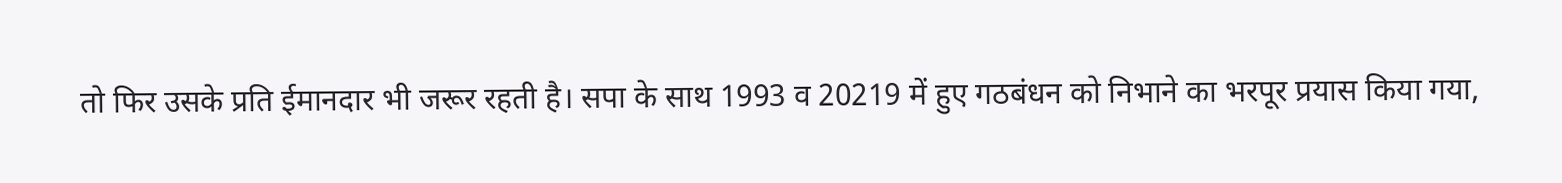तो फिर उसके प्रति ईमानदार भी जरूर रहती है। सपा के साथ 1993 व 20219 में हुए गठबंधन को निभाने का भरपूर प्रयास किया गया,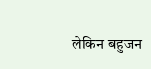लेकिन बहुजन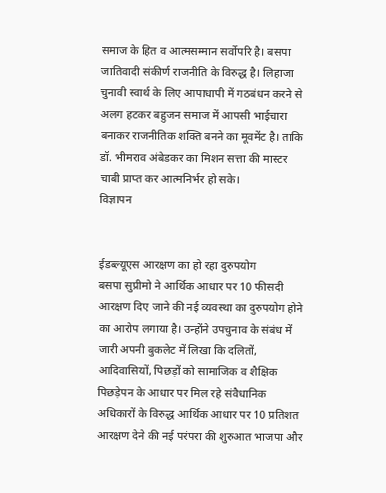समाज के हित व आत्मसम्मान सर्वोपरि है। बसपा जातिवादी संकीर्ण राजनीति के विरुद्ध है। लिहाजा चुनावी स्वार्थ के लिए आपाधापी में गठबंधन करने से अलग हटकर बहुजन समाज में आपसी भाईचारा बनाकर राजनीतिक शक्ति बनने का मूवमेंट है। ताकि डॉ. भीमराव अंबेडकर का मिशन सत्ता की मास्टर चाबी प्राप्त कर आत्मनिर्भर हो सके।
विज्ञापन


ईडब्ल्यूएस आरक्षण का हो रहा दुरुपयोग
बसपा सुप्रीमो ने आर्थिक आधार पर 10 फीसदी आरक्षण दिए जाने की नई व्यवस्था का दुरुपयोग होने का आरोप लगाया है। उन्होंने उपचुनाव के संबंध में जारी अपनी बुकलेट में लिखा कि दलितों, आदिवासियों, पिछड़ों को सामाजिक व शैक्षिक पिछड़ेपन के आधार पर मिल रहे संवैधानिक अधिकारों के विरुद्ध आर्थिक आधार पर 10 प्रतिशत आरक्षण देने की नई परंपरा की शुरुआत भाजपा और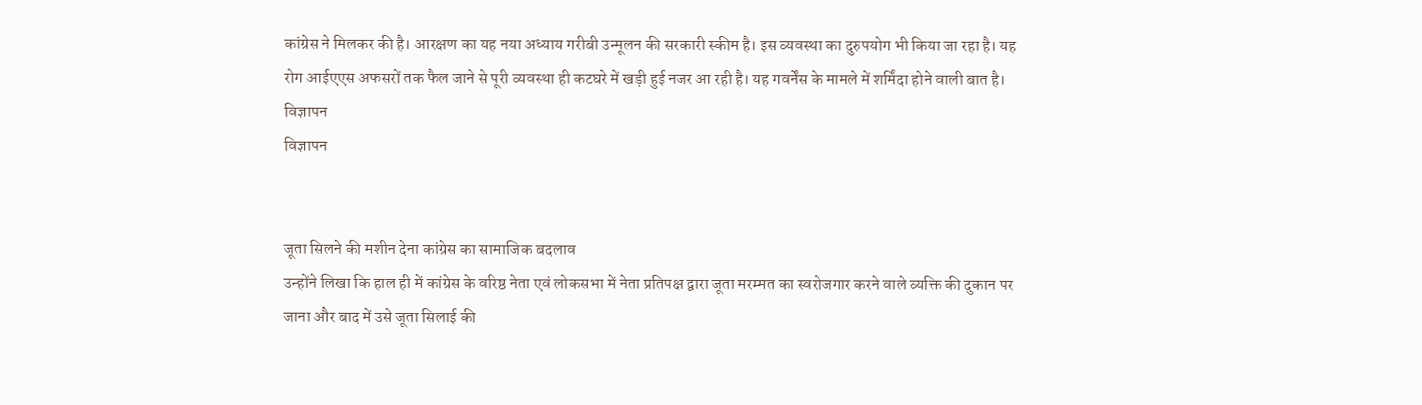कांग्रेस ने मिलकर की है। आरक्षण का यह नया अध्याय गरीबी उन्मूलन की सरकारी स्कीम है। इस व्यवस्था का दुरुपयोग भी किया जा रहा है। यह रोग आईएएस अफसरों तक फैल जाने से पूरी व्यवस्था ही कटघरे में खड़ी हुई नजर आ रही है। यह गवर्नेंस के मामले में शर्मिंदा होने वाली बात है।
विज्ञापन
विज्ञापन


जूता सिलने की मशीन देना कांग्रेस का सामाजिक बदलाव
उन्होंने लिखा कि हाल ही में कांग्रेस के वरिष्ठ नेता एवं लोकसभा में नेता प्रतिपक्ष द्वारा जूता मरम्मत का स्वरोजगार करने वाले व्यक्ति की दुकान पर जाना और बाद में उसे जूता सिलाई की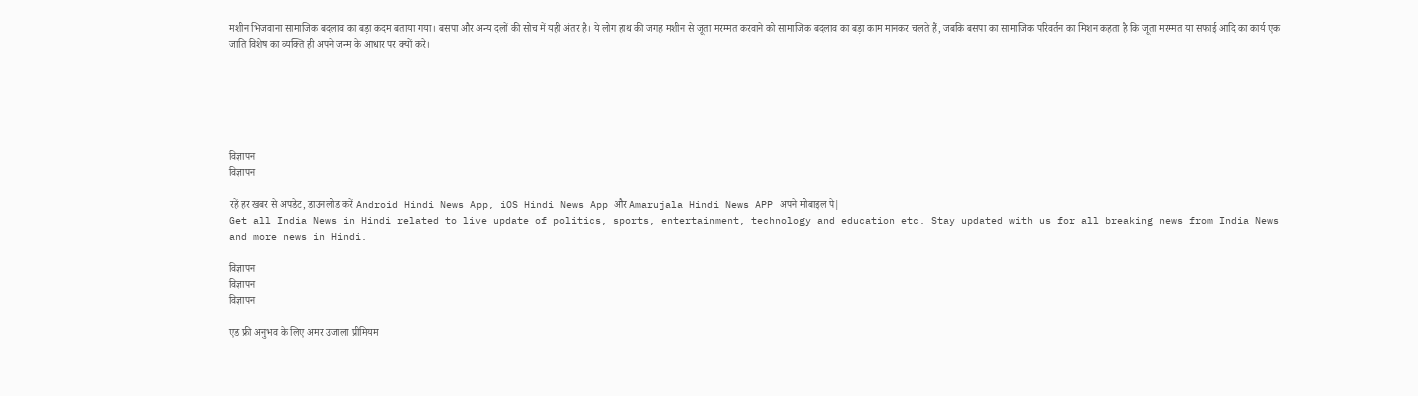मशीन भिजवाना सामाजिक बदलाव का बड़ा कदम बताया गया। बसपा और अन्य दलों की सोच में यही अंतर है। ये लोग हाथ की जगह मशीन से जूता मरम्मत करवाने को सामाजिक बदलाव का बड़ा काम मानकर चलते हैं, जबकि बसपा का सामाजिक परिवर्तन का मिशन कहता है कि जूता मरम्मत या सफाई आदि का कार्य एक जाति विशेष का व्यक्ति ही अपने जन्म के आधार पर क्यों करे।






विज्ञापन
विज्ञापन

रहें हर खबर से अपडेट, डाउनलोड करें Android Hindi News App, iOS Hindi News App और Amarujala Hindi News APP अपने मोबाइल पे|
Get all India News in Hindi related to live update of politics, sports, entertainment, technology and education etc. Stay updated with us for all breaking news from India News and more news in Hindi.

विज्ञापन
विज्ञापन
विज्ञापन

एड फ्री अनुभव के लिए अमर उजाला प्रीमियम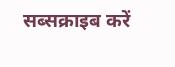सब्सक्राइब करें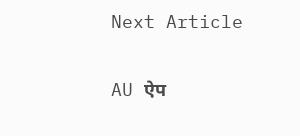Next Article

AU ऐप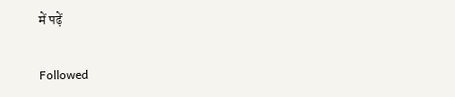में पढ़ें

Followed